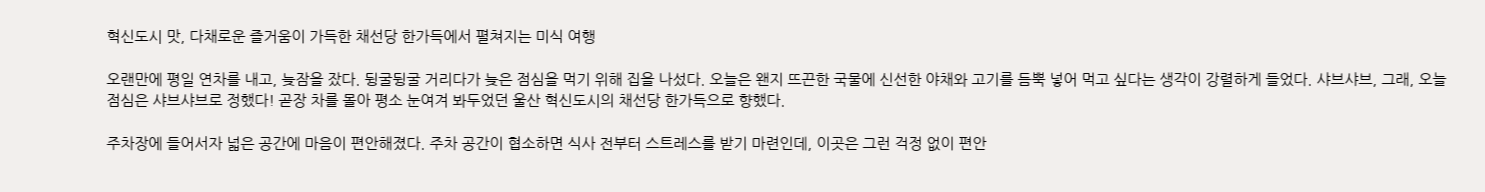혁신도시 맛, 다채로운 즐거움이 가득한 채선당 한가득에서 펼쳐지는 미식 여행

오랜만에 평일 연차를 내고, 늦잠을 잤다. 뒹굴뒹굴 거리다가 늦은 점심을 먹기 위해 집을 나섰다. 오늘은 왠지 뜨끈한 국물에 신선한 야채와 고기를 듬뿍 넣어 먹고 싶다는 생각이 강렬하게 들었다. 샤브샤브, 그래, 오늘 점심은 샤브샤브로 정했다! 곧장 차를 몰아 평소 눈여겨 봐두었던 울산 혁신도시의 채선당 한가득으로 향했다.

주차장에 들어서자 넓은 공간에 마음이 편안해졌다. 주차 공간이 협소하면 식사 전부터 스트레스를 받기 마련인데, 이곳은 그런 걱정 없이 편안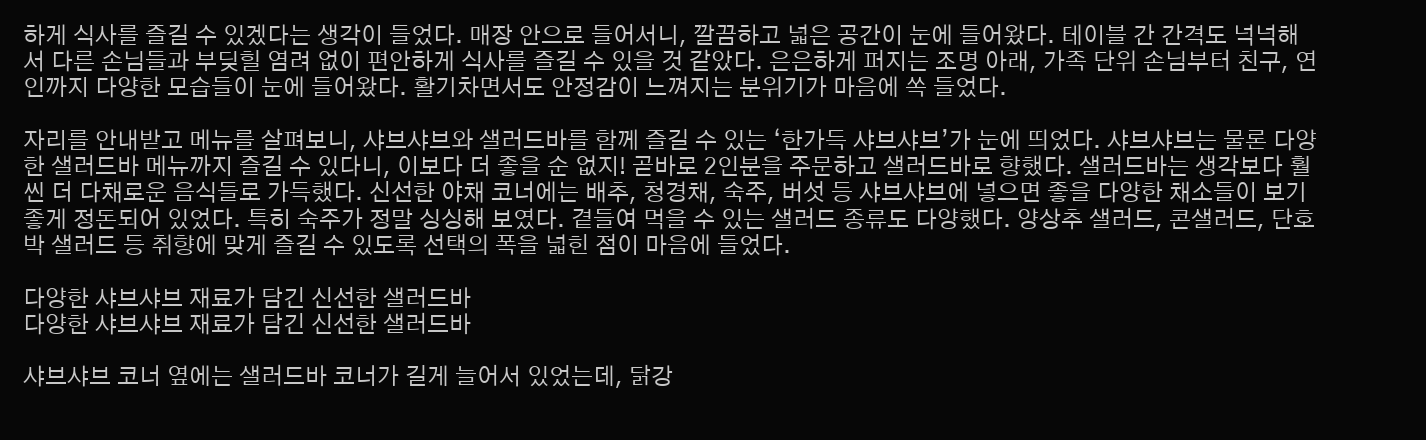하게 식사를 즐길 수 있겠다는 생각이 들었다. 매장 안으로 들어서니, 깔끔하고 넓은 공간이 눈에 들어왔다. 테이블 간 간격도 넉넉해서 다른 손님들과 부딪힐 염려 없이 편안하게 식사를 즐길 수 있을 것 같았다. 은은하게 퍼지는 조명 아래, 가족 단위 손님부터 친구, 연인까지 다양한 모습들이 눈에 들어왔다. 활기차면서도 안정감이 느껴지는 분위기가 마음에 쏙 들었다.

자리를 안내받고 메뉴를 살펴보니, 샤브샤브와 샐러드바를 함께 즐길 수 있는 ‘한가득 샤브샤브’가 눈에 띄었다. 샤브샤브는 물론 다양한 샐러드바 메뉴까지 즐길 수 있다니, 이보다 더 좋을 순 없지! 곧바로 2인분을 주문하고 샐러드바로 향했다. 샐러드바는 생각보다 훨씬 더 다채로운 음식들로 가득했다. 신선한 야채 코너에는 배추, 청경채, 숙주, 버섯 등 샤브샤브에 넣으면 좋을 다양한 채소들이 보기 좋게 정돈되어 있었다. 특히 숙주가 정말 싱싱해 보였다. 곁들여 먹을 수 있는 샐러드 종류도 다양했다. 양상추 샐러드, 콘샐러드, 단호박 샐러드 등 취향에 맞게 즐길 수 있도록 선택의 폭을 넓힌 점이 마음에 들었다.

다양한 샤브샤브 재료가 담긴 신선한 샐러드바
다양한 샤브샤브 재료가 담긴 신선한 샐러드바

샤브샤브 코너 옆에는 샐러드바 코너가 길게 늘어서 있었는데, 닭강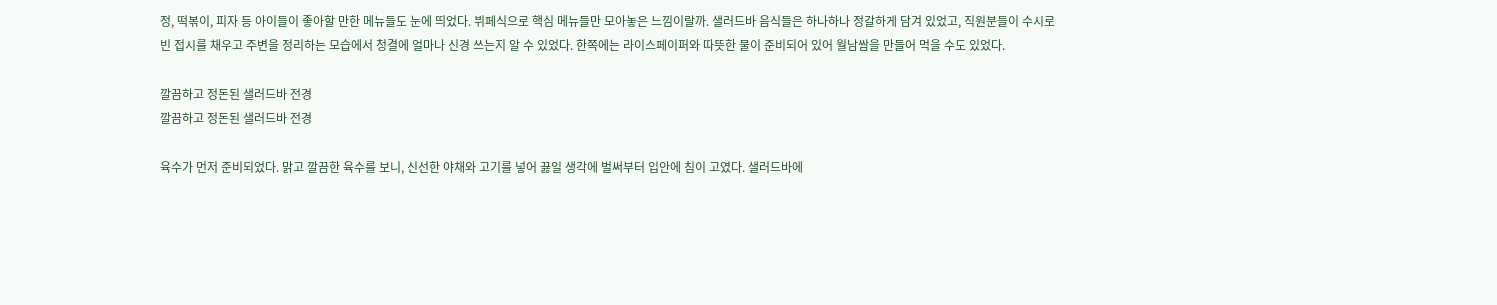정, 떡볶이, 피자 등 아이들이 좋아할 만한 메뉴들도 눈에 띄었다. 뷔페식으로 핵심 메뉴들만 모아놓은 느낌이랄까. 샐러드바 음식들은 하나하나 정갈하게 담겨 있었고, 직원분들이 수시로 빈 접시를 채우고 주변을 정리하는 모습에서 청결에 얼마나 신경 쓰는지 알 수 있었다. 한쪽에는 라이스페이퍼와 따뜻한 물이 준비되어 있어 월남쌈을 만들어 먹을 수도 있었다.

깔끔하고 정돈된 샐러드바 전경
깔끔하고 정돈된 샐러드바 전경

육수가 먼저 준비되었다. 맑고 깔끔한 육수를 보니, 신선한 야채와 고기를 넣어 끓일 생각에 벌써부터 입안에 침이 고였다. 샐러드바에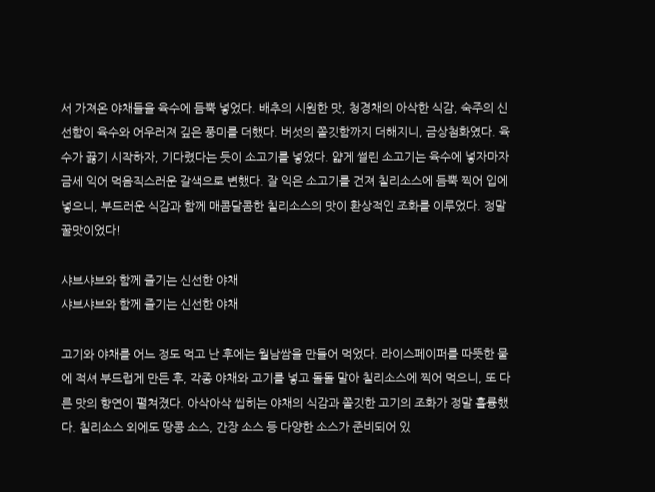서 가져온 야채들을 육수에 듬뿍 넣었다. 배추의 시원한 맛, 청경채의 아삭한 식감, 숙주의 신선함이 육수와 어우러져 깊은 풍미를 더했다. 버섯의 쫄깃함까지 더해지니, 금상첨화였다. 육수가 끓기 시작하자, 기다렸다는 듯이 소고기를 넣었다. 얇게 썰린 소고기는 육수에 넣자마자 금세 익어 먹음직스러운 갈색으로 변했다. 잘 익은 소고기를 건져 칠리소스에 듬뿍 찍어 입에 넣으니, 부드러운 식감과 함께 매콤달콤한 칠리소스의 맛이 환상적인 조화를 이루었다. 정말 꿀맛이었다!

샤브샤브와 함께 즐기는 신선한 야채
샤브샤브와 함께 즐기는 신선한 야채

고기와 야채를 어느 정도 먹고 난 후에는 월남쌈을 만들어 먹었다. 라이스페이퍼를 따뜻한 물에 적셔 부드럽게 만든 후, 각종 야채와 고기를 넣고 돌돌 말아 칠리소스에 찍어 먹으니, 또 다른 맛의 향연이 펼쳐졌다. 아삭아삭 씹히는 야채의 식감과 쫄깃한 고기의 조화가 정말 훌륭했다. 칠리소스 외에도 땅콩 소스, 간장 소스 등 다양한 소스가 준비되어 있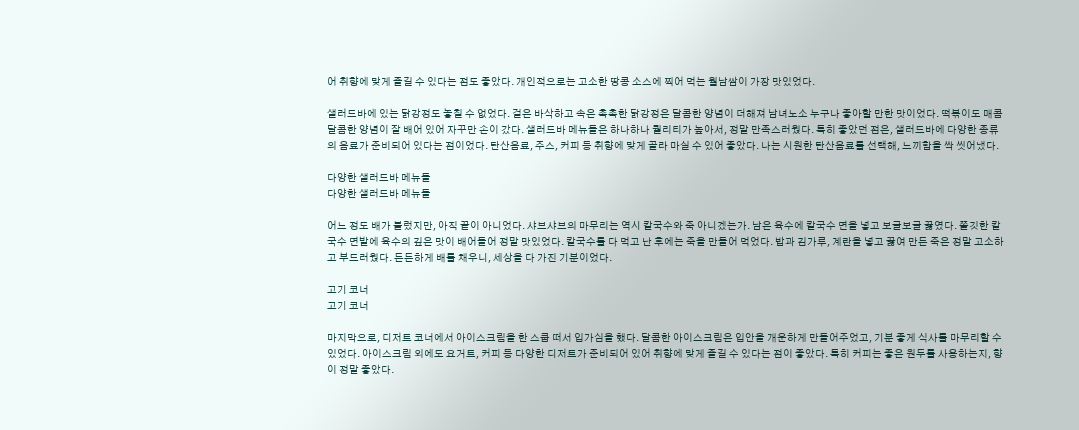어 취향에 맞게 즐길 수 있다는 점도 좋았다. 개인적으로는 고소한 땅콩 소스에 찍어 먹는 월남쌈이 가장 맛있었다.

샐러드바에 있는 닭강정도 놓칠 수 없었다. 겉은 바삭하고 속은 촉촉한 닭강정은 달콤한 양념이 더해져 남녀노소 누구나 좋아할 만한 맛이었다. 떡볶이도 매콤달콤한 양념이 잘 배어 있어 자꾸만 손이 갔다. 샐러드바 메뉴들은 하나하나 퀄리티가 높아서, 정말 만족스러웠다. 특히 좋았던 점은, 샐러드바에 다양한 종류의 음료가 준비되어 있다는 점이었다. 탄산음료, 주스, 커피 등 취향에 맞게 골라 마실 수 있어 좋았다. 나는 시원한 탄산음료를 선택해, 느끼함을 싹 씻어냈다.

다양한 샐러드바 메뉴들
다양한 샐러드바 메뉴들

어느 정도 배가 불렀지만, 아직 끝이 아니었다. 샤브샤브의 마무리는 역시 칼국수와 죽 아니겠는가. 남은 육수에 칼국수 면을 넣고 보글보글 끓였다. 쫄깃한 칼국수 면발에 육수의 깊은 맛이 배어들어 정말 맛있었다. 칼국수를 다 먹고 난 후에는 죽을 만들어 먹었다. 밥과 김가루, 계란을 넣고 끓여 만든 죽은 정말 고소하고 부드러웠다. 든든하게 배를 채우니, 세상을 다 가진 기분이었다.

고기 코너
고기 코너

마지막으로, 디저트 코너에서 아이스크림을 한 스쿱 떠서 입가심을 했다. 달콤한 아이스크림은 입안을 개운하게 만들어주었고, 기분 좋게 식사를 마무리할 수 있었다. 아이스크림 외에도 요거트, 커피 등 다양한 디저트가 준비되어 있어 취향에 맞게 즐길 수 있다는 점이 좋았다. 특히 커피는 좋은 원두를 사용하는지, 향이 정말 좋았다.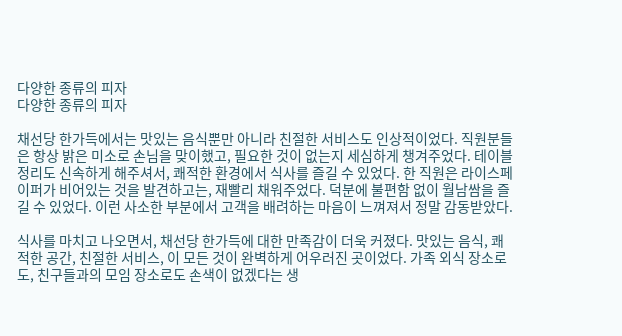다양한 종류의 피자
다양한 종류의 피자

채선당 한가득에서는 맛있는 음식뿐만 아니라 친절한 서비스도 인상적이었다. 직원분들은 항상 밝은 미소로 손님을 맞이했고, 필요한 것이 없는지 세심하게 챙겨주었다. 테이블 정리도 신속하게 해주셔서, 쾌적한 환경에서 식사를 즐길 수 있었다. 한 직원은 라이스페이퍼가 비어있는 것을 발견하고는, 재빨리 채워주었다. 덕분에 불편함 없이 월남쌈을 즐길 수 있었다. 이런 사소한 부분에서 고객을 배려하는 마음이 느껴져서 정말 감동받았다.

식사를 마치고 나오면서, 채선당 한가득에 대한 만족감이 더욱 커졌다. 맛있는 음식, 쾌적한 공간, 친절한 서비스, 이 모든 것이 완벽하게 어우러진 곳이었다. 가족 외식 장소로도, 친구들과의 모임 장소로도 손색이 없겠다는 생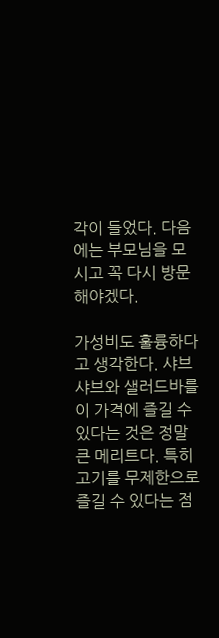각이 들었다. 다음에는 부모님을 모시고 꼭 다시 방문해야겠다.

가성비도 훌륭하다고 생각한다. 샤브샤브와 샐러드바를 이 가격에 즐길 수 있다는 것은 정말 큰 메리트다. 특히 고기를 무제한으로 즐길 수 있다는 점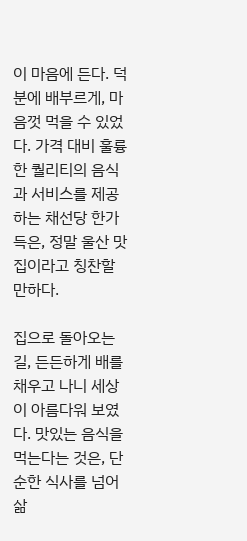이 마음에 든다. 덕분에 배부르게, 마음껏 먹을 수 있었다. 가격 대비 훌륭한 퀄리티의 음식과 서비스를 제공하는 채선당 한가득은, 정말 울산 맛집이라고 칭찬할 만하다.

집으로 돌아오는 길, 든든하게 배를 채우고 나니 세상이 아름다워 보였다. 맛있는 음식을 먹는다는 것은, 단순한 식사를 넘어 삶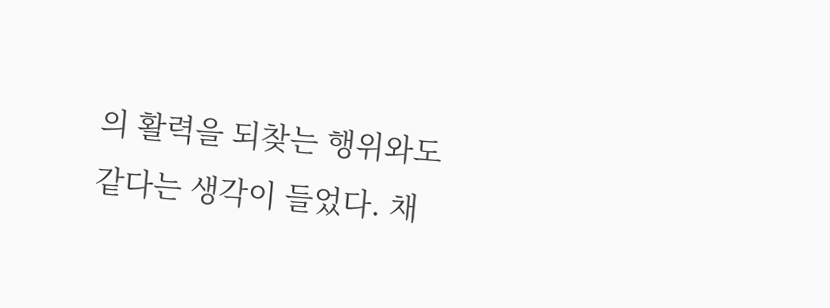의 활력을 되찾는 행위와도 같다는 생각이 들었다. 채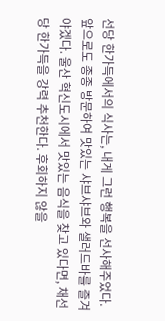선당 한가득에서의 식사는, 내게 그런 행복을 선사해주었다. 앞으로도 종종 방문하여 맛있는 샤브샤브와 샐러드바를 즐겨야겠다. 울산 혁신도시에서 맛있는 음식을 찾고 있다면, 채선당 한가득을 강력 추천한다. 후회하지 않을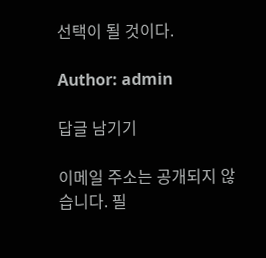선택이 될 것이다.

Author: admin

답글 남기기

이메일 주소는 공개되지 않습니다. 필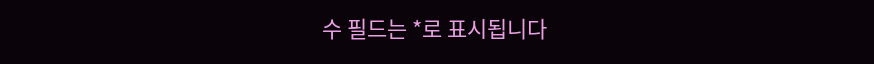수 필드는 *로 표시됩니다